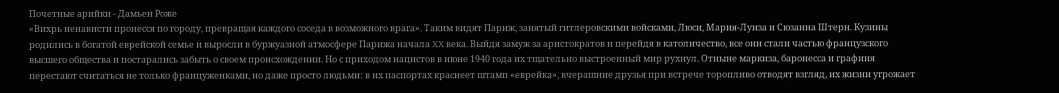Почетные арийки - Дамьен Роже
«Вихрь ненависти пронесся по городу, превращая каждого соседа в возможного врага». Таким видят Париж, занятый гитлеровскими войсками, Люси, Мария-Луиза и Сюзанна Штерн. Кузины родились в богатой еврейской семье и выросли в буржуазной атмосфере Парижа начала XX века. Выйдя замуж за аристократов и перейдя в католичество, все они стали частью французского высшего общества и постарались забыть о своем происхождении. Но с приходом нацистов в июне 1940 года их тщательно выстроенный мир рухнул. Отныне маркиза, баронесса и графиня перестают считаться не только француженками, но даже просто людьми: в их паспортах краснеет штамп «еврейка», вчерашние друзья при встрече торопливо отводят взгляд, их жизни угрожает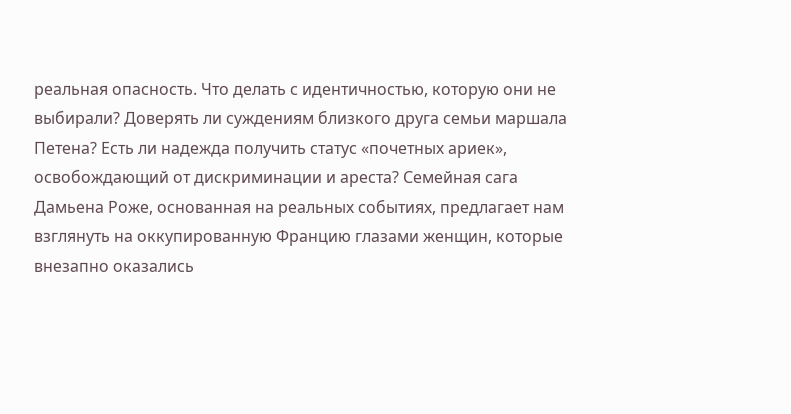реальная опасность. Что делать с идентичностью, которую они не выбирали? Доверять ли суждениям близкого друга семьи маршала Петена? Есть ли надежда получить статус «почетных ариек», освобождающий от дискриминации и ареста? Семейная сага Дамьена Роже, основанная на реальных событиях, предлагает нам взглянуть на оккупированную Францию глазами женщин, которые внезапно оказались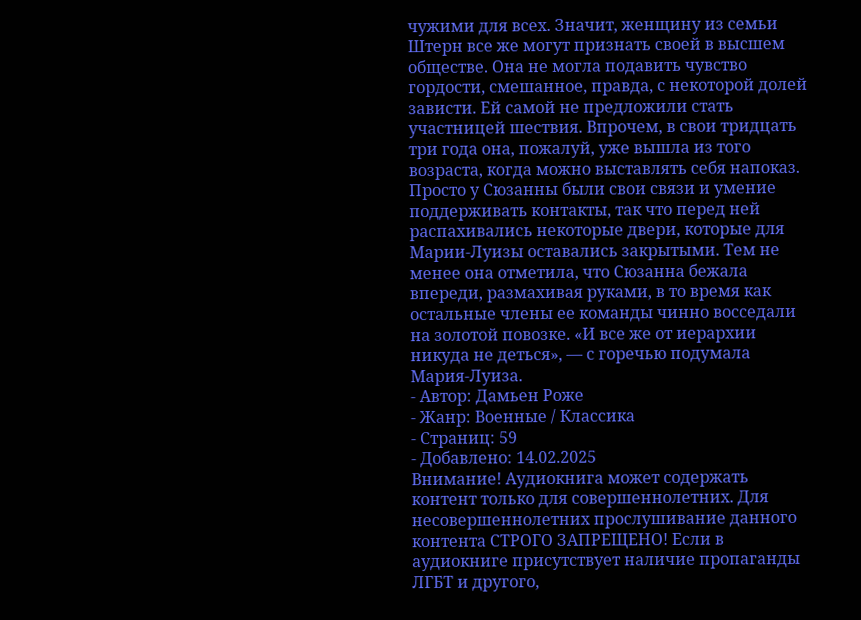чужими для всех. Значит, женщину из семьи Штерн все же могут признать своей в высшем обществе. Она не могла подавить чувство гордости, смешанное, правда, с некоторой долей зависти. Ей самой не предложили стать участницей шествия. Впрочем, в свои тридцать три года она, пожалуй, уже вышла из того возраста, когда можно выставлять себя напоказ. Просто у Сюзанны были свои связи и умение поддерживать контакты, так что перед ней распахивались некоторые двери, которые для Марии-Луизы оставались закрытыми. Тем не менее она отметила, что Сюзанна бежала впереди, размахивая руками, в то время как остальные члены ее команды чинно восседали на золотой повозке. «И все же от иерархии никуда не деться», — с горечью подумала Мария-Луиза.
- Автор: Дамьен Роже
- Жанр: Военные / Классика
- Страниц: 59
- Добавлено: 14.02.2025
Внимание! Аудиокнига может содержать контент только для совершеннолетних. Для несовершеннолетних прослушивание данного контента СТРОГО ЗАПРЕЩЕНО! Если в аудиокниге присутствует наличие пропаганды ЛГБТ и другого,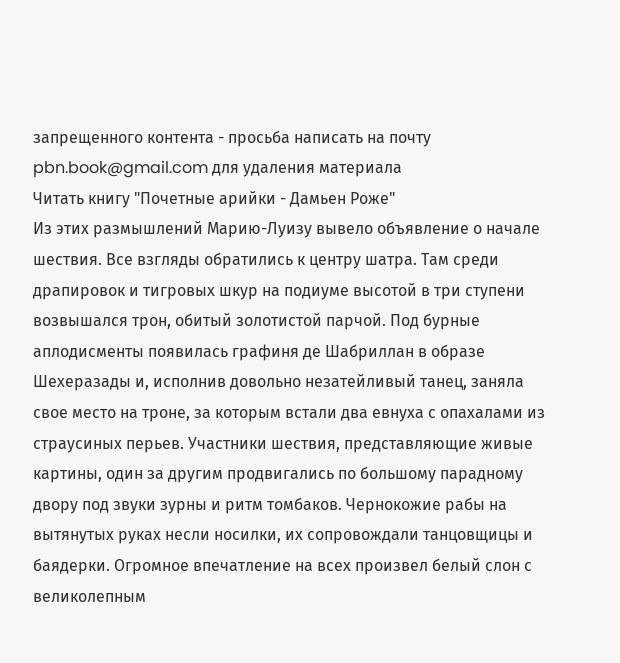запрещенного контента - просьба написать на почту pbn.book@gmail.com для удаления материала
Читать книгу "Почетные арийки - Дамьен Роже"
Из этих размышлений Марию-Луизу вывело объявление о начале шествия. Все взгляды обратились к центру шатра. Там среди драпировок и тигровых шкур на подиуме высотой в три ступени возвышался трон, обитый золотистой парчой. Под бурные аплодисменты появилась графиня де Шабриллан в образе Шехеразады и, исполнив довольно незатейливый танец, заняла свое место на троне, за которым встали два евнуха с опахалами из страусиных перьев. Участники шествия, представляющие живые картины, один за другим продвигались по большому парадному двору под звуки зурны и ритм томбаков. Чернокожие рабы на вытянутых руках несли носилки, их сопровождали танцовщицы и баядерки. Огромное впечатление на всех произвел белый слон с великолепным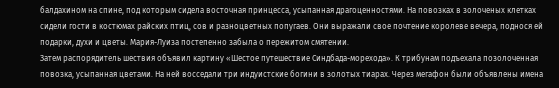балдахином на спине, под которым сидела восточная принцесса, усыпанная драгоценностями. На повозках в золоченых клетках сидели гости в костюмах райских птиц, сов и разноцветных попугаев. Они выражали свое почтение королеве вечера, поднося ей подарки, духи и цветы. Мария-Луиза постепенно забыла о пережитом смятении.
Затем распорядитель шествия объявил картину «Шестое путешествие Синдбада-морехода». К трибунам подъехала позолоченная повозка, усыпанная цветами. На ней восседали три индуистские богини в золотых тиарах. Через мегафон были объявлены имена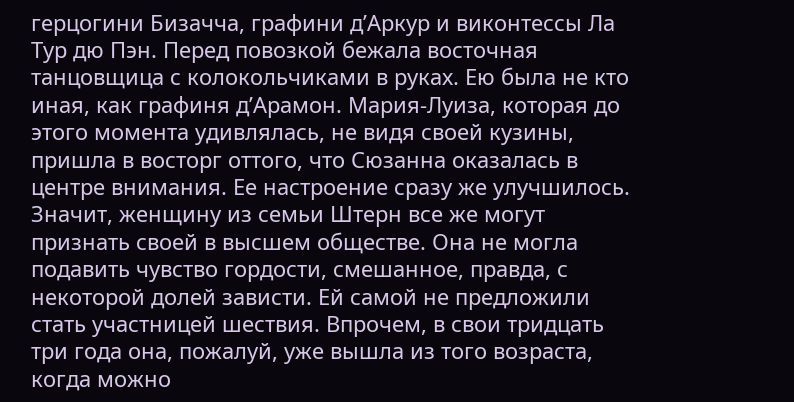герцогини Бизачча, графини д’Аркур и виконтессы Ла Тур дю Пэн. Перед повозкой бежала восточная танцовщица с колокольчиками в руках. Ею была не кто иная, как графиня д’Арамон. Мария-Луиза, которая до этого момента удивлялась, не видя своей кузины, пришла в восторг оттого, что Сюзанна оказалась в центре внимания. Ее настроение сразу же улучшилось. Значит, женщину из семьи Штерн все же могут признать своей в высшем обществе. Она не могла подавить чувство гордости, смешанное, правда, с некоторой долей зависти. Ей самой не предложили стать участницей шествия. Впрочем, в свои тридцать три года она, пожалуй, уже вышла из того возраста, когда можно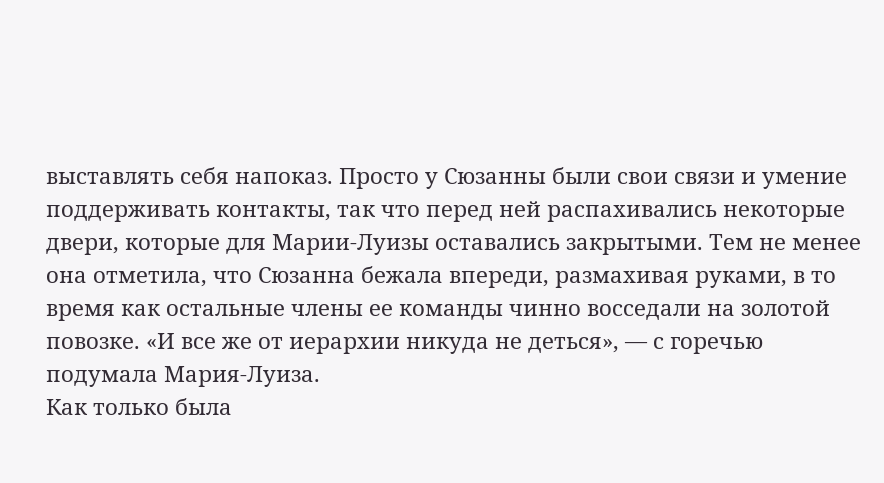выставлять себя напоказ. Просто у Сюзанны были свои связи и умение поддерживать контакты, так что перед ней распахивались некоторые двери, которые для Марии-Луизы оставались закрытыми. Тем не менее она отметила, что Сюзанна бежала впереди, размахивая руками, в то время как остальные члены ее команды чинно восседали на золотой повозке. «И все же от иерархии никуда не деться», — с горечью подумала Мария-Луиза.
Как только была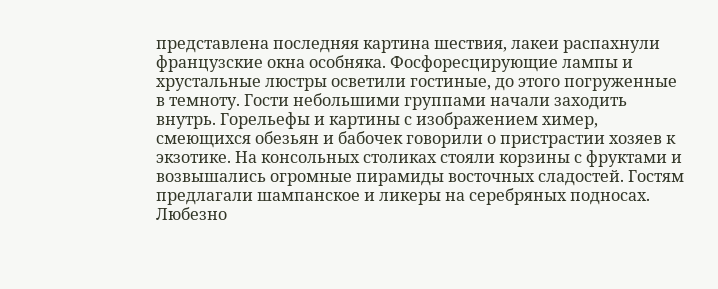представлена последняя картина шествия, лакеи распахнули французские окна особняка. Фосфоресцирующие лампы и хрустальные люстры осветили гостиные, до этого погруженные в темноту. Гости небольшими группами начали заходить внутрь. Горельефы и картины с изображением химер, смеющихся обезьян и бабочек говорили о пристрастии хозяев к экзотике. На консольных столиках стояли корзины с фруктами и возвышались огромные пирамиды восточных сладостей. Гостям предлагали шампанское и ликеры на серебряных подносах. Любезно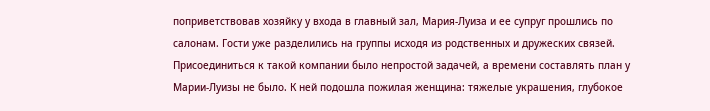поприветствовав хозяйку у входа в главный зал, Мария-Луиза и ее супруг прошлись по салонам. Гости уже разделились на группы исходя из родственных и дружеских связей. Присоединиться к такой компании было непростой задачей, а времени составлять план у Марии-Луизы не было. К ней подошла пожилая женщина: тяжелые украшения, глубокое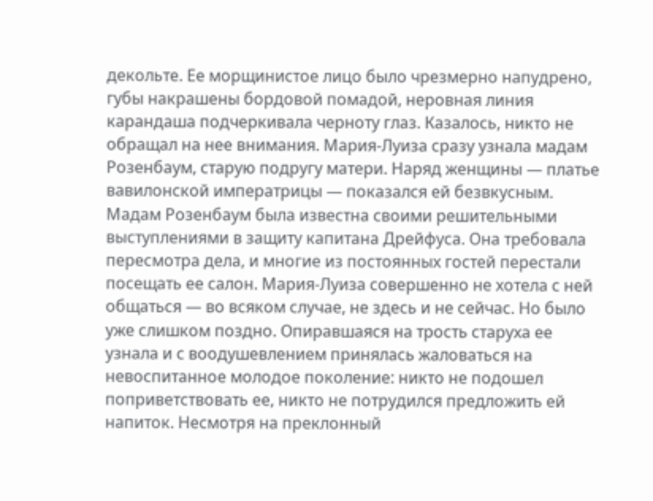декольте. Ее морщинистое лицо было чрезмерно напудрено, губы накрашены бордовой помадой, неровная линия карандаша подчеркивала черноту глаз. Казалось, никто не обращал на нее внимания. Мария-Луиза сразу узнала мадам Розенбаум, старую подругу матери. Наряд женщины — платье вавилонской императрицы — показался ей безвкусным. Мадам Розенбаум была известна своими решительными выступлениями в защиту капитана Дрейфуса. Она требовала пересмотра дела, и многие из постоянных гостей перестали посещать ее салон. Мария-Луиза совершенно не хотела с ней общаться — во всяком случае, не здесь и не сейчас. Но было уже слишком поздно. Опиравшаяся на трость старуха ее узнала и с воодушевлением принялась жаловаться на невоспитанное молодое поколение: никто не подошел поприветствовать ее, никто не потрудился предложить ей напиток. Несмотря на преклонный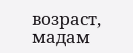возраст, мадам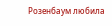Розенбаум любила